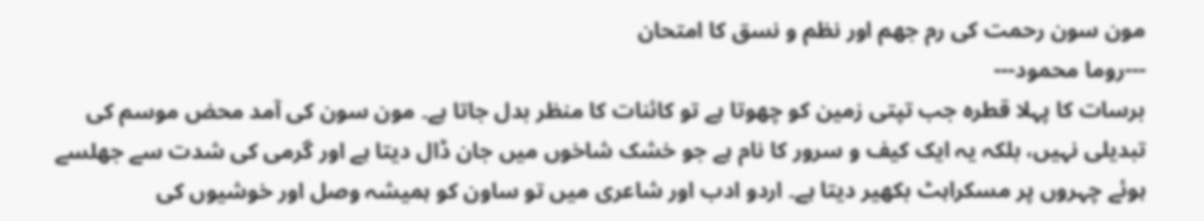مون سون رحمت کی رم جھم اور نظم و نسق کا امتحان
---روما محمود---
برسات کا پہلا قطرہ جب تپتی زمین کو چھوتا ہے تو کائنات کا منظر بدل جاتا ہے۔ مون سون کی آمد محض موسم کی تبدیلی نہیں، بلکہ یہ ایک کیف و سرور کا نام ہے جو خشک شاخوں میں جان ڈال دیتا ہے اور گرمی کی شدت سے جھلسے ہوئے چہروں پر مسکراہٹ بکھیر دیتا ہے۔ اردو ادب اور شاعری میں تو ساون کو ہمیشہ وصل اور خوشیوں کی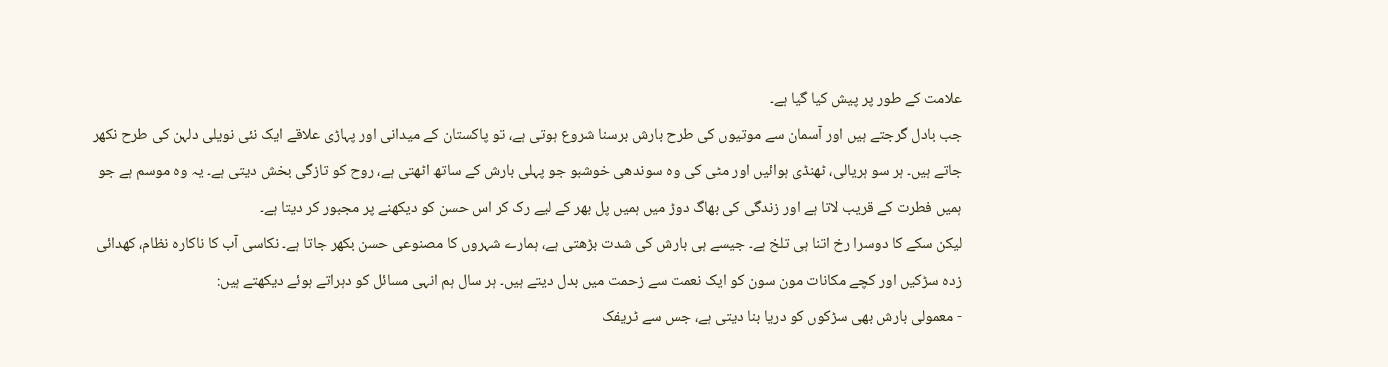علامت کے طور پر پیش کیا گیا ہے۔
جب بادل گرجتے ہیں اور آسمان سے موتیوں کی طرح بارش برسنا شروع ہوتی ہے، تو پاکستان کے میدانی اور پہاڑی علاقے ایک نئی نویلی دلہن کی طرح نکھر جاتے ہیں۔ ہر سو ہریالی، ٹھنڈی ہوائیں اور مٹی کی وہ سوندھی خوشبو جو پہلی بارش کے ساتھ اٹھتی ہے، روح کو تازگی بخش دیتی ہے۔ یہ وہ موسم ہے جو ہمیں فطرت کے قریب لاتا ہے اور زندگی کی بھاگ دوڑ میں ہمیں پل بھر کے لیے رک کر اس حسن کو دیکھنے پر مجبور کر دیتا ہے۔
لیکن سکے کا دوسرا رخ اتنا ہی تلخ ہے۔ جیسے ہی بارش کی شدت بڑھتی ہے، ہمارے شہروں کا مصنوعی حسن بکھر جاتا ہے۔ نکاسی آب کا ناکارہ نظام، کھدائی زدہ سڑکیں اور کچے مکانات مون سون کو ایک نعمت سے زحمت میں بدل دیتے ہیں۔ ہر سال ہم انہی مسائل کو دہراتے ہوئے دیکھتے ہیں:
- معمولی بارش بھی سڑکوں کو دریا بنا دیتی ہے، جس سے ٹریفک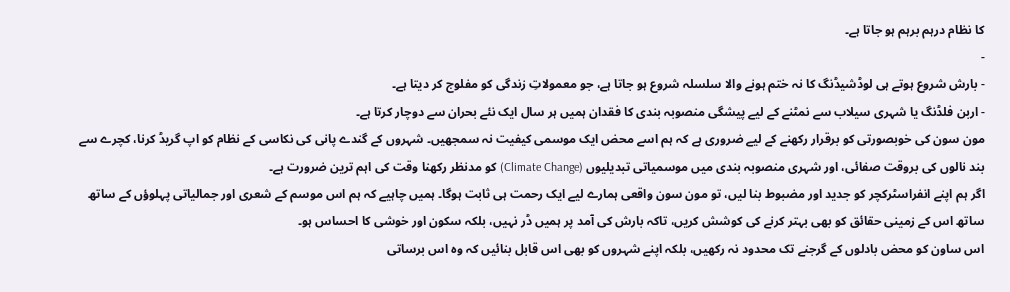کا نظام درہم برہم ہو جاتا ہے۔
-
- بارش شروع ہوتے ہی لوڈشیڈنگ کا نہ ختم ہونے والا سلسلہ شروع ہو جاتا ہے، جو معمولاتِ زندگی کو مفلوج کر دیتا ہے۔
- اربن فلڈنگ یا شہری سیلاب سے نمٹنے کے لیے پیشگی منصوبہ بندی کا فقدان ہمیں ہر سال ایک نئے بحران سے دوچار کرتا ہے۔
مون سون کی خوبصورتی کو برقرار رکھنے کے لیے ضروری ہے کہ ہم اسے محض ایک موسمی کیفیت نہ سمجھیں۔ شہروں کے گندے پانی کی نکاسی کے نظام کو اپ گریڈ کرنا، کچرے سے بند نالوں کی بروقت صفائی، اور شہری منصوبہ بندی میں موسمیاتی تبدیلیوں (Climate Change) کو مدنظر رکھنا وقت کی اہم ترین ضرورت ہے۔
اگر ہم اپنے انفراسٹرکچر کو جدید اور مضبوط بنا لیں، تو مون سون واقعی ہمارے لیے ایک رحمت ہی ثابت ہوگا۔ ہمیں چاہیے کہ ہم اس موسم کے شعری اور جمالیاتی پہلوؤں کے ساتھ ساتھ اس کے زمینی حقائق کو بھی بہتر کرنے کی کوشش کریں، تاکہ بارش کی آمد پر ہمیں ڈر نہیں، بلکہ سکون اور خوشی کا احساس ہو۔
اس ساون کو محض بادلوں کے گرجنے تک محدود نہ رکھیں، بلکہ اپنے شہروں کو بھی اس قابل بنائیں کہ وہ اس برساتی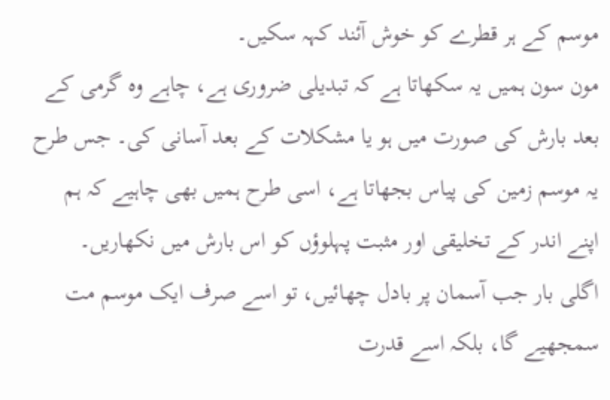موسم کے ہر قطرے کو خوش آئند کہہ سکیں۔
مون سون ہمیں یہ سکھاتا ہے کہ تبدیلی ضروری ہے، چاہے وہ گرمی کے بعد بارش کی صورت میں ہو یا مشکلات کے بعد آسانی کی۔ جس طرح یہ موسم زمین کی پیاس بجھاتا ہے، اسی طرح ہمیں بھی چاہیے کہ ہم اپنے اندر کے تخلیقی اور مثبت پہلوؤں کو اس بارش میں نکھاریں۔
اگلی بار جب آسمان پر بادل چھائیں، تو اسے صرف ایک موسم مت سمجھیے گا، بلکہ اسے قدرت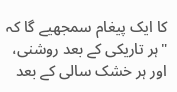کا ایک پیغام سمجھیے گا کہ "ہر تاریکی کے بعد روشنی، اور ہر خشک سالی کے بعد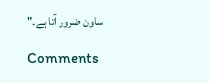ساون ضرور آتا ہے۔"

Comments